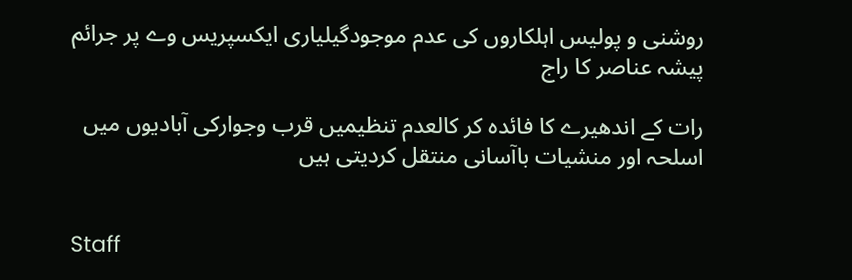روشنی و پولیس اہلکاروں کی عدم موجودگیلیاری ایکسپریس وے پر جرائم پیشہ عناصر کا راج

رات کے اندھیرے کا فائدہ کر کالعدم تنظیمیں قرب وجوارکی آبادیوں میں اسلحہ اور منشیات باآسانی منتقل کردیتی ہیں


Staff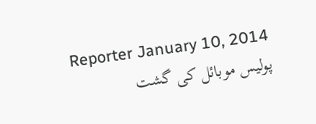Reporter January 10, 2014
پولیس موبائل کی گشت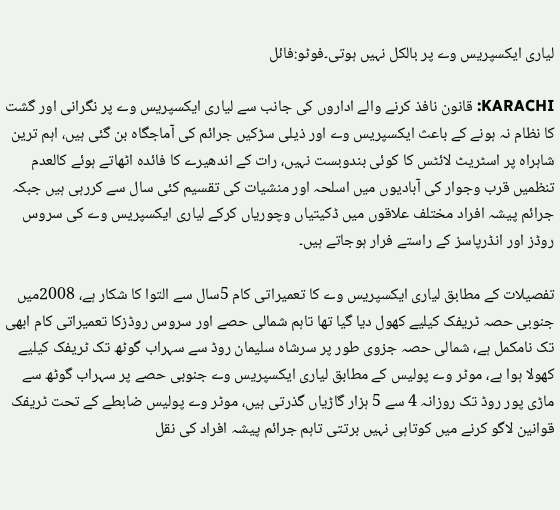لیاری ایکسپریس وے پر بالکل نہیں ہوتی۔فوٹو:فائل

KARACHI: قانون نافذ کرنے والے اداروں کی جانب سے لیاری ایکسپریس وے پر نگرانی اور گشت کا نظام نہ ہونے کے باعث ایکسپریس وے اور ذیلی سڑکیں جرائم کی آماجگاہ بن گئی ہیں، اہم ترین شاہراہ پر اسٹریٹ لائٹس کا کوئی بندوبست نہیں، رات کے اندھیرے کا فائدہ اٹھاتے ہوئے کالعدم تنظمیں قرب وجوار کی آبادیوں میں اسلحہ اور منشیات کی تقسیم کئی سال سے کررہی ہیں جبکہ جرائم پیشہ افراد مختلف علاقوں میں ڈکیتیاں وچوریاں کرکے لیاری ایکسپریس وے کی سروس روڈز اور انڈرپاسز کے راستے فرار ہوجاتے ہیں۔

تفصیلات کے مطابق لیاری ایکسپریس وے کا تعمیراتی کام 5سال سے التوا کا شکار ہے، 2008میں جنوبی حصہ ٹریفک کیلیے کھول دیا گیا تھا تاہم شمالی حصے اور سروس روڈزکا تعمیراتی کام ابھی تک نامکمل ہے، شمالی حصہ جزوی طور پر سرشاہ سلیمان روڈ سے سہراب گوٹھ تک ٹریفک کیلیے کھولا ہوا ہے، موٹر وے پولیس کے مطابق لیاری ایکسپریس وے جنوبی حصے پر سہراب گوٹھ سے ماڑی پور روڈ تک روزانہ 4 سے 5 ہزار گاڑیاں گذرتی ہیں، موٹر وے پولیس ضابطے کے تحت ٹریفک قوانین لاگو کرنے میں کوتاہی نہیں برتتی تاہم جرائم پیشہ افراد کی نقل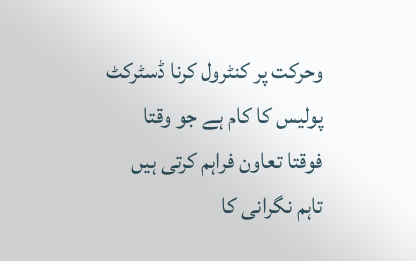وحرکت پر کنٹرول کرنا ڈسٹرکٹ پولیس کا کام ہے جو وقتا فوقتا تعاون فراہم کرتی ہیں تاہم نگرانی کا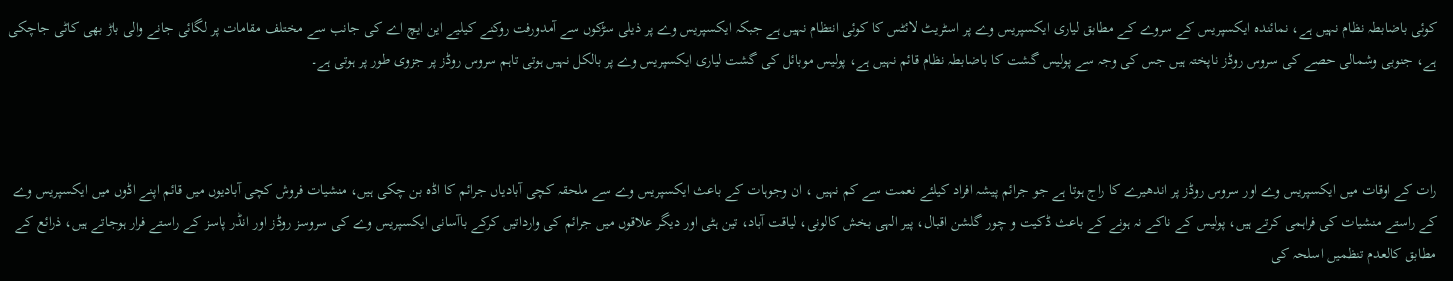کوئی باضابطہ نظام نہیں ہے، نمائندہ ایکسپریس کے سروے کے مطابق لیاری ایکسپریس وے پر اسٹریٹ لائٹس کا کوئی انتظام نہیں ہے جبکہ ایکسپریس وے پر ذیلی سڑکوں سے آمدورفت روکنے کیلیے این ایچ اے کی جانب سے مختلف مقامات پر لگائی جانے والی باڑ بھی کاٹی جاچکی ہے، جنوبی وشمالی حصے کی سروس روڈز ناپختہ ہیں جس کی وجہ سے پولیس گشت کا باضابطہ نظام قائم نہیں ہے، پولیس موبائل کی گشت لیاری ایکسپریس وے پر بالکل نہیں ہوتی تاہم سروس روڈز پر جزوی طور پر ہوتی ہے۔



رات کے اوقات میں ایکسپریس وے اور سروس روڈز پر اندھیرے کا راج ہوتا ہے جو جرائم پیشہ افراد کیلئے نعمت سے کم نہیں ، ان وجوہات کے باعث ایکسپریس وے سے ملحقہ کچی آبادیاں جرائم کا اڈہ بن چکی ہیں، منشیات فروش کچی آبادیوں میں قائم اپنے اڈوں میں ایکسپریس وے کے راستے منشیات کی فراہمی کرتے ہیں، پولیس کے ناکے نہ ہونے کے باعث ڈکیت و چور گلشن اقبال، پیر الہی بخش کالونی، لیاقت آباد، تین ہٹی اور دیگر علاقوں میں جرائم کی وارداتیں کرکے باآسانی ایکسپریس وے کی سروسز روڈز اور انڈر پاسز کے راستے فرار ہوجاتے ہیں، ذرائع کے مطابق کالعدم تنظمیں اسلحہ کی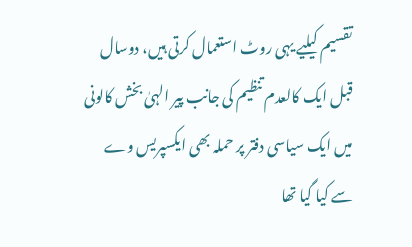تقسیم کیلیے یہی روٹ استعمال کرتی ہیں، دوسال قبل ایک کالعدم تنظیم کی جانب پیر الہیٰ بخش کالونی میں ایک سیاسی دفتر پر حملہ بھی ایکسپریس وے سے کیا گیا تھا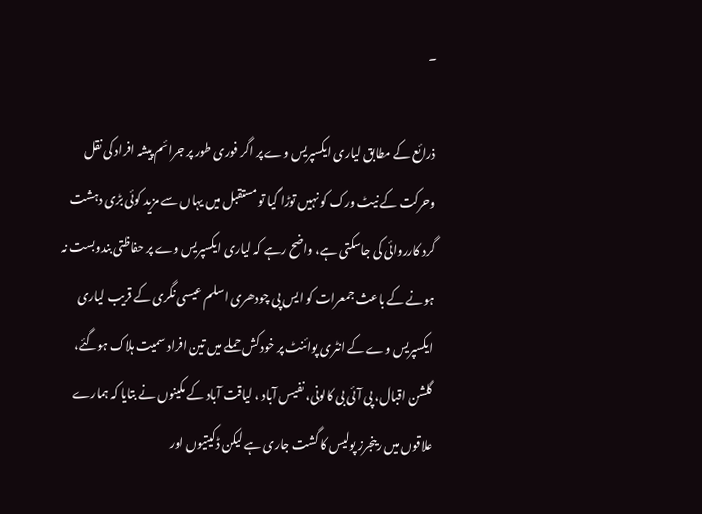۔

ذرائع کے مطابق لیاری ایکسپریس وے پر اگر فوری طور پر جرائم پیشہ افراد کی نقل وحرکت کے نیٹ ورک کو نہیں توڑا گیا تو مستقبل میں یہاں سے مزید کوئی بڑی دہشت گرد کارروائی کی جاسکتی ہے، واضح رہے کہ لیاری ایکسپریس وے پر حفاظتی بندوبست نہ ہونے کے باعث جمعرات کو ایس پی چودھری اسلم عیسی نگری کے قریب لیاری ایکسپریس وے کے انٹری پوائنٹ پر خودکش حملے میں تین افراد سمیت ہلاک ہوگئے، گلشن اقبال، پی آئی بی کالونی، نفیس آباد ، لیاقت آباد کے مکینوں نے بتایا کہ ہمارے علاقوں میں رینجرز پولیس کا گشت جاری ہے لیکن ڈکیتیوں اور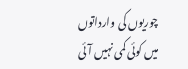چوریوں کی وارداتوں میں کوئی کمی نہیں آئی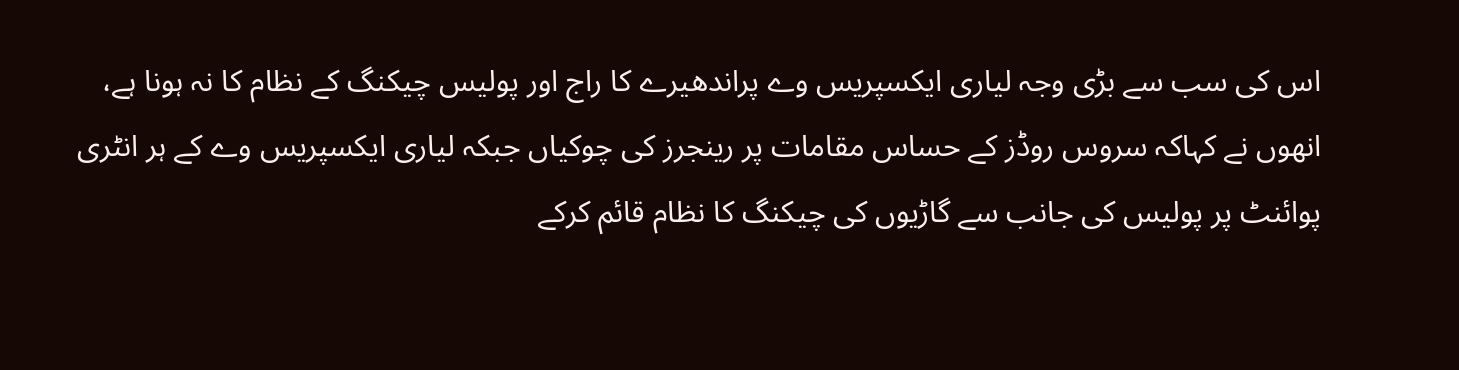اس کی سب سے بڑی وجہ لیاری ایکسپریس وے پراندھیرے کا راج اور پولیس چیکنگ کے نظام کا نہ ہونا ہے، انھوں نے کہاکہ سروس روڈز کے حساس مقامات پر رینجرز کی چوکیاں جبکہ لیاری ایکسپریس وے کے ہر انٹری پوائنٹ پر پولیس کی جانب سے گاڑیوں کی چیکنگ کا نظام قائم کرکے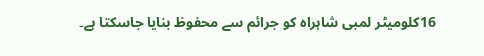16کلومیٹر لمبی شاہراہ کو جرائم سے محفوظ بنایا جاسکتا ہے۔